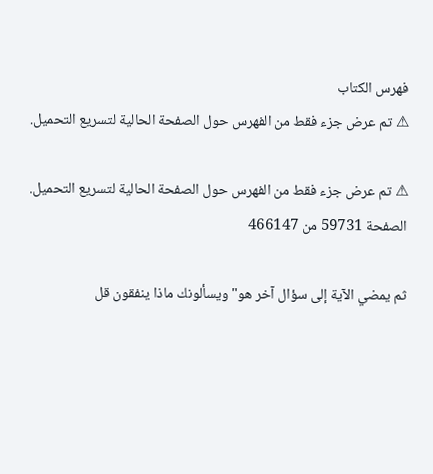فهرس الكتاب
⚠ تم عرض جزء فقط من الفهرس حول الصفحة الحالية لتسريع التحميل.

⚠ تم عرض جزء فقط من الفهرس حول الصفحة الحالية لتسريع التحميل.
الصفحة 59731 من 466147

ثم يمضي الآية إلى سؤال آخر هو"ويسألونك ماذا ينفقون قل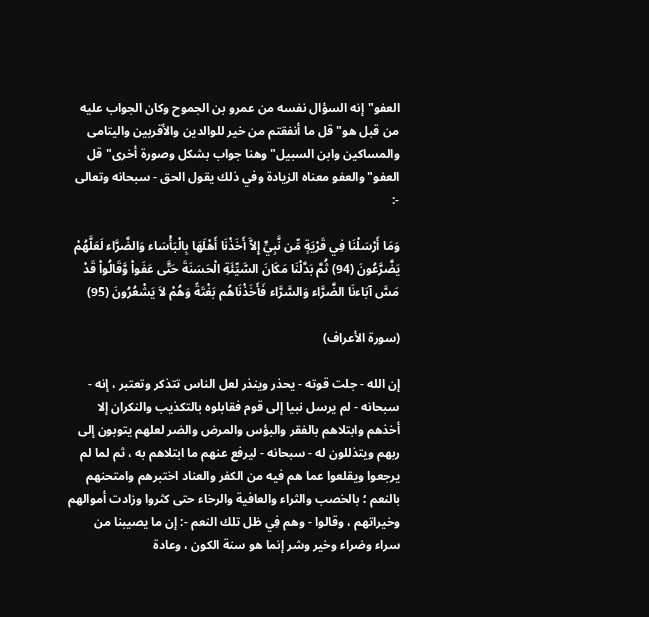العفو"إنه السؤال نفسه من عمرو بن الجموح وكان الجواب عليه من قبل هو"قل ما أنفقتم من خير للوالدين والأقربين واليتامى والمساكين وابن السبيل"وهنا جواب بشكل وصورة أخرى"قل العفو"والعفو معناه الزيادة وفي ذلك يقول الحق - سبحانه وتعالى -:

وَمَا أَرْسَلْنَا فِي قَرْيَةٍ مِّن نَّبِيٍّ إِلاَّ أَخَذْنَا أَهْلَهَا بِالْبَأْسَاء وَالضَّرَّاء لَعَلَّهُمْ يَضَّرَّعُونَ (94) ثُمَّ بَدَّلْنَا مَكَانَ السَّيِّئَةِ الْحَسَنَةَ حَتَّى عَفَواْ وَّقَالُواْ قَدْ مَسَّ آبَاءنَا الضَّرَّاء وَالسَّرَّاء فَأَخَذْنَاهُم بَغْتَةً وَهُمْ لاَ يَشْعُرُونَ (95)

(سورة الأعراف)

إن الله - جلت قوته - يحذر وينذر لعل الناس تتذكر وتعتبر ، إنه - سبحانه - لم يرسل نبيا إلى قوم فقابلوه بالتكذيب والنكران إلا أخذهم وابتلاهم بالفقر والبؤس والمرض والضر لعلهم يتوبون إلى ربهم ويتذللون له - سبحانه - ليرفع عنهم ما ابتلاهم به ، ثم لما لم يرجعوا ويقلعوا عما هم فيه من الكفر والعناد اختبرهم وامتحنهم بالنعم ؛ بالخصب والثراء والعافية والرخاء حتى كثروا وزادت أموالهم وخيراتهم ، وقالوا - وهم فِي ظل تلك النعم -: إن ما يصيبنا من سراء وضراء وخير وشر إنما هو سنة الكون ، وعادة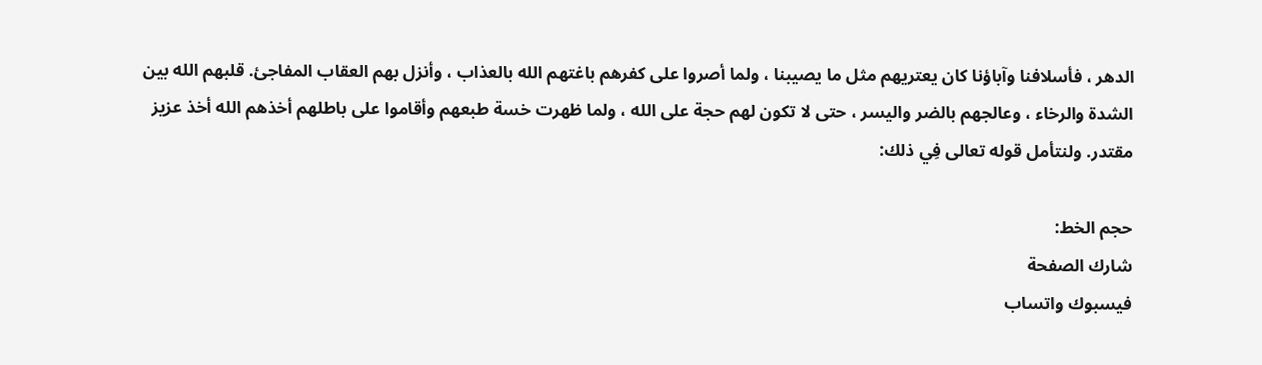الدهر ، فأسلافنا وآباؤنا كان يعتريهم مثل ما يصيبنا ، ولما أصروا على كفرهم باغتهم الله بالعذاب ، وأنزل بهم العقاب المفاجئ. قلبهم الله بين الشدة والرخاء ، وعالجهم بالضر واليسر ، حتى لا تكون لهم حجة على الله ، ولما ظهرت خسة طبعهم وأقاموا على باطلهم أخذهم الله أخذ عزيز مقتدر. ولنتأمل قوله تعالى فِي ذلك:

حجم الخط:
شارك الصفحة
فيسبوك واتساب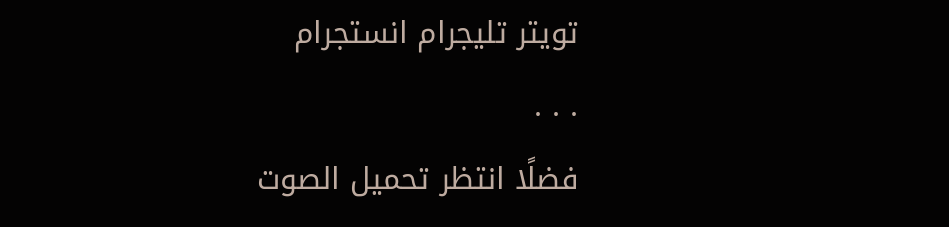تويتر تليجرام انستجرام
. . .
فضلًا انتظر تحميل الصوت